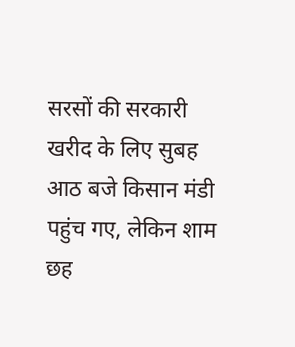सरसों की सरकारी खरीद के लिए सुबह आठ बजे किसान मंडी पहुंच गए, लेकिन शाम छह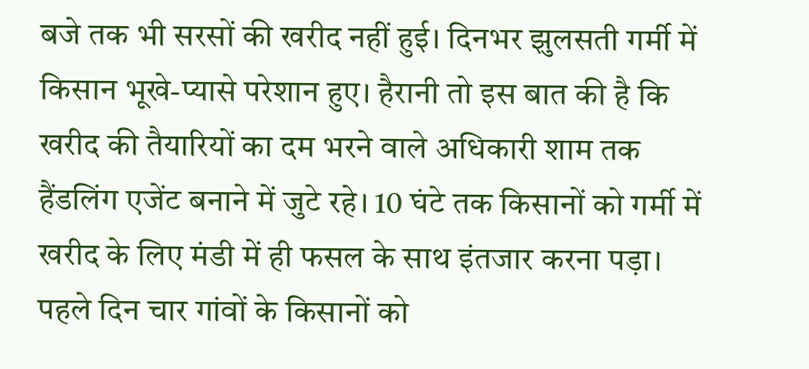बजे तक भी सरसों की खरीद नहीं हुई। दिनभर झुलसती गर्मी में किसान भूखे-प्यासे परेशान हुए। हैरानी तो इस बात की है कि खरीद की तैयारियों का दम भरने वाले अधिकारी शाम तक हैंडलिंग एजेंट बनाने में जुटे रहे। 10 घंटे तक किसानों को गर्मी में खरीद के लिए मंडी में ही फसल के साथ इंतजार करना पड़ा। पहले दिन चार गांवों के किसानों को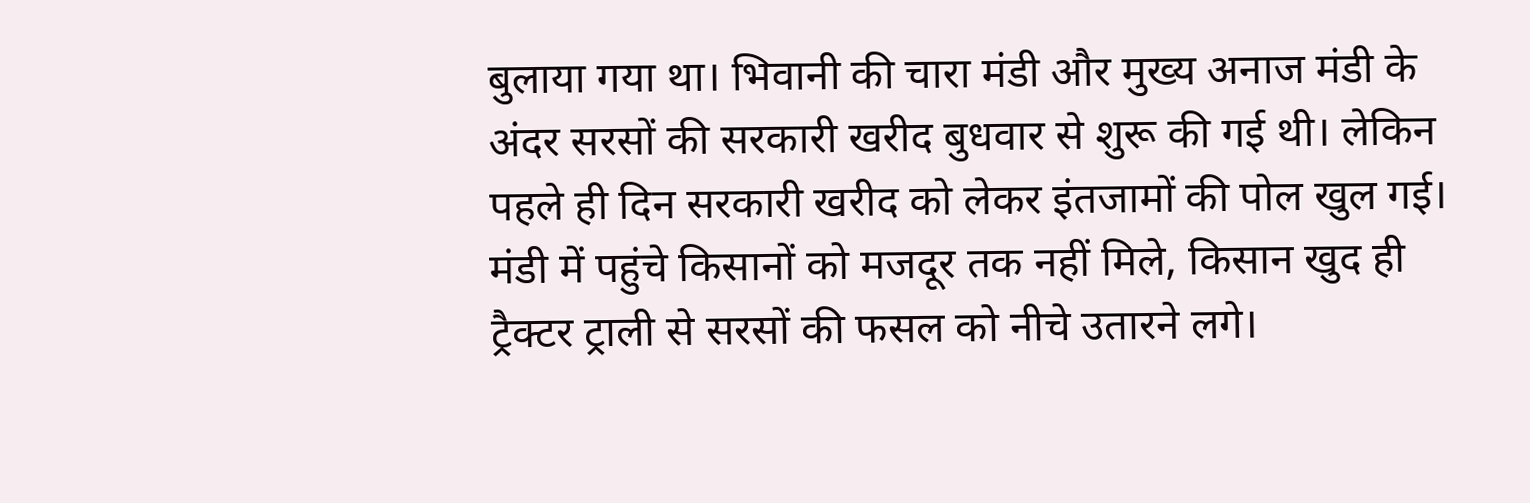बुलाया गया था। भिवानी की चारा मंडी और मुख्य अनाज मंडी के अंदर सरसों की सरकारी खरीद बुधवार से शुरू की गई थी। लेकिन पहले ही दिन सरकारी खरीद को लेकर इंतजामों की पोल खुल गई। मंडी में पहुंचे किसानों को मजदूर तक नहीं मिले, किसान खुद ही ट्रैक्टर ट्राली से सरसों की फसल को नीचे उतारने लगे।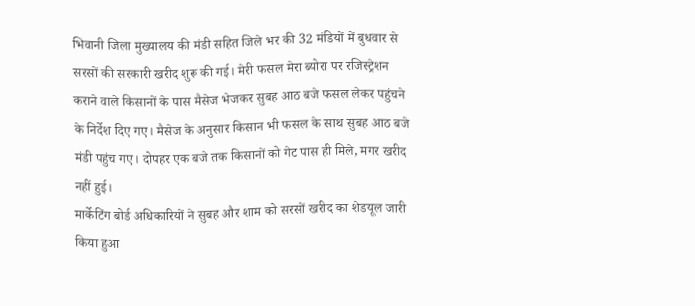भिवानी जिला मुख्यालय की मंडी सहित जिले भर की 32 मंडियों में बुधवार से सरसों की सरकारी खरीद शुरू की गई। मेरी फसल मेरा ब्योरा पर रजिस्ट्रेशन कराने वाले किसानों के पास मैसेज भेजकर सुबह आठ बजे फसल लेकर पहुंचने के निर्देश दिए गए। मैसेज के अनुसार किसान भी फसल के साथ सुबह आठ बजे मंडी पहुंच गए। दोपहर एक बजे तक किसानों को गेट पास ही मिले, मगर खरीद नहीं हुई।
मार्केटिंग बोर्ड अधिकारियों ने सुबह और शाम को सरसों खरीद का शेडयूल जारी किया हुआ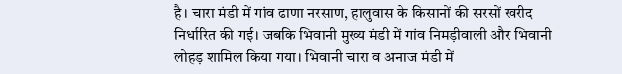है। चारा मंडी में गांव ढाणा नरसाण, हालुवास के किसानों की सरसों खरीद निर्धारित की गई। जबकि भिवानी मुख्य मंडी में गांव निमड़ीवाली और भिवानी लोहड़ शामिल किया गया। भिवानी चारा व अनाज मंडी में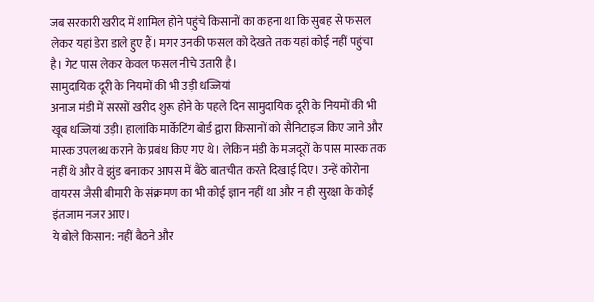जब सरकारी खरीद में शामिल होने पहुंचे किसानों का कहना था कि सुबह से फसल लेकर यहां डेरा डाले हुए हैं। मगर उनकी फसल को देखते तक यहां कोई नहीं पहुंचा है। गेट पास लेकर केवल फसल नीचे उतारी है।
सामुदायिक दूरी के नियमों की भी उड़ी धज्जियां
अनाज मंडी में सरसों खरीद शुरू होने के पहले दिन सामुदायिक दूरी के नियमों की भी खूब धज्जियां उड़ी। हालांकि मार्केटिंग बोर्ड द्वारा किसानों को सैनिटाइज किए जाने और मास्क उपलब्ध कराने के प्रबंध किए गए थे। लेकिन मंडी के मजदूरों के पास मास्क तक नहीं थे और वे झुंड बनाकर आपस में बैठे बातचीत करते दिखाई दिए। उन्हें कोरोना वायरस जैसी बीमारी के संक्रमण का भी कोई ज्ञान नहीं था और न ही सुरक्षा के कोई इंतजाम नजर आए।
ये बोले किसान: नहीं बैठने और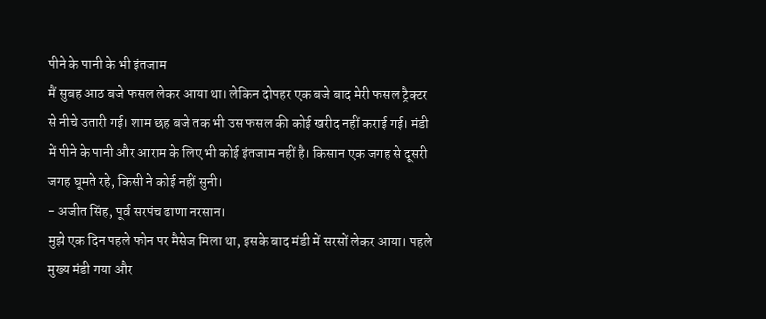पीने के पानी के भी इंतजाम
मैं सुबह आठ बजे फसल लेकर आया था। लेकिन दोपहर एक बजे बाद मेरी फसल ट्रैक्टर से नीचे उतारी गई। शाम छह बजे तक भी उस फसल की कोई खरीद नहीं कराई गई। मंडी में पीने के पानी और आराम के लिए भी कोई इंतजाम नहीं है। किसान एक जगह से दूसरी जगह घूमते रहे, किसी ने कोई नहीं सुनी।
- अजीत सिंह, पूर्व सरपंच ढाणा नरसान।
मुझे एक दिन पहले फोन पर मैसेज मिला था, इसके बाद मंडी में सरसों लेकर आया। पहले मुख्य मंडी गया और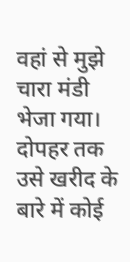वहां से मुझे चारा मंडी भेजा गया। दोपहर तक उसे खरीद के बारे में कोई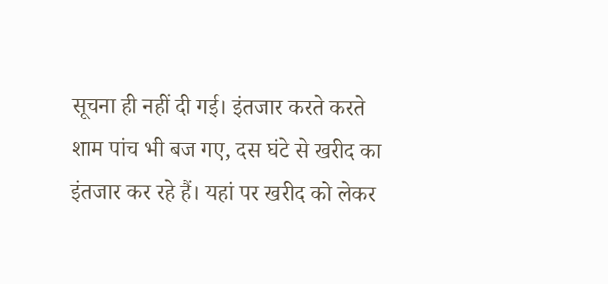सूचना ही नहीं दी गई। इंतजार करते करते शाम पांच भी बज गए, दस घंटे से खरीद का इंतजार कर रहे हैं। यहां पर खरीद को लेकर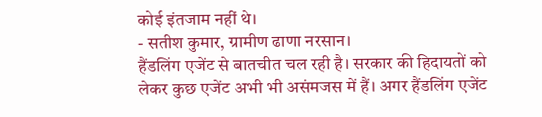कोई इंतजाम नहीं थे।
- सतीश कुमार, ग्रामीण ढाणा नरसान।
हैंडलिंग एजेंट से बातचीत चल रही है। सरकार की हिदायतों को लेकर कुछ एजेंट अभी भी असंमजस में हैं। अगर हैंडलिंग एजेंट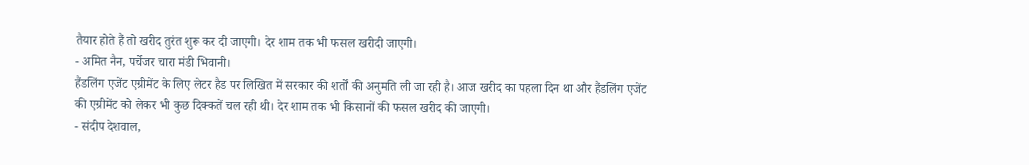तैयार होते हैं तो खरीद तुरंत शुरू कर दी जाएगी। देर शाम तक भी फसल खरीदी जाएगी।
- अमित नैन, पर्चेजर चारा मंडी भिवानी।
हैंडलिंग एजेंट एग्रीमेंट के लिए लेटर हैड पर लिखित में सरकार की शर्तों की अनुमति ली जा रही है। आज खरीद का पहला दिन था और हैंडलिंग एजेंट की एग्रीमेंट को लेकर भी कुछ दिक्कतें चल रही थी। देर शाम तक भी किसानों की फसल खरीद की जाएगी।
- संदीप देशवाल,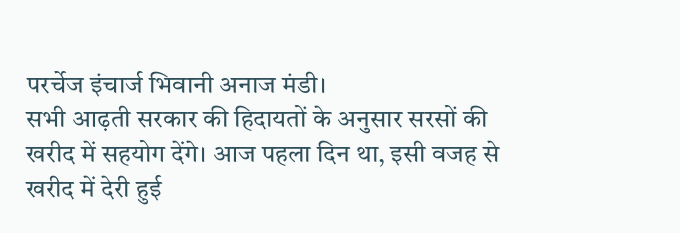परर्चेज इंचार्ज भिवानी अनाज मंडी।
सभी आढ़ती सरकार की हिदायतों के अनुसार सरसों की खरीद में सहयोग देंगे। आज पहला दिन था, इसी वजह से खरीद में देरी हुई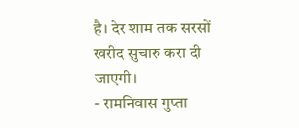है। देर शाम तक सरसों खरीद सुचारु करा दी जाएगी।
- रामनिवास गुप्ता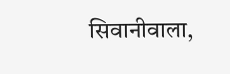सिवानीवाला,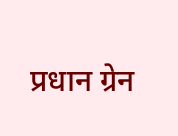प्रधान ग्रेन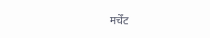मर्चेंट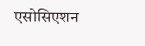एसोसिएशन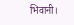भिवानी।